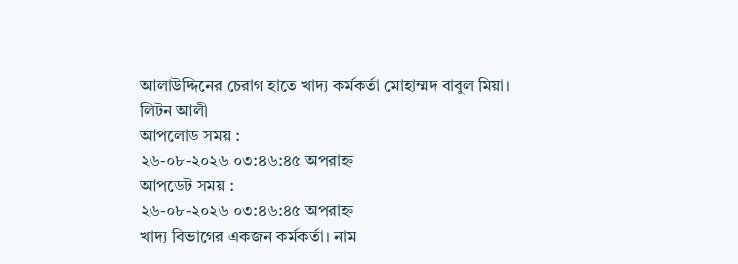আলাউদ্দিনের চেরাগ হাতে খাদ্য কর্মকর্তা মোহাম্মদ বাবুল মিয়া।
লিটন আলী
আপলোড সময় :
২৬-০৮-২০২৬ ০৩:৪৬:৪৫ অপরাহ্ন
আপডেট সময় :
২৬-০৮-২০২৬ ০৩:৪৬:৪৫ অপরাহ্ন
খাদ্য বিভাগের একজন কর্মকর্তা। নাম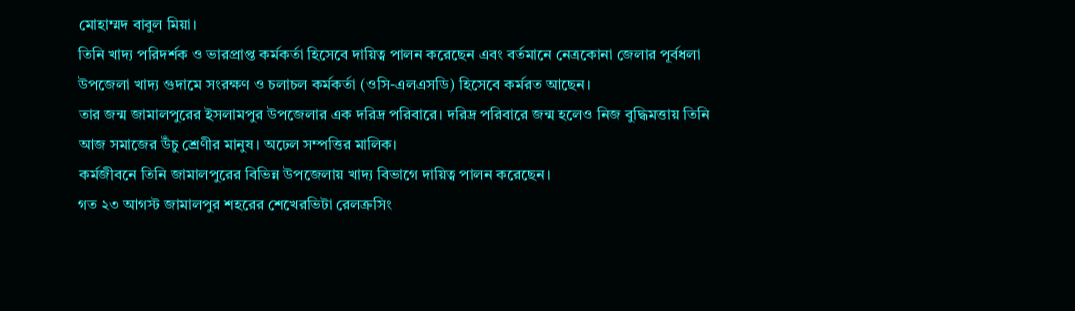মোহাম্মদ বাবুল মিয়া।
তিনি খাদ্য পরিদর্শক ও ভারপ্রাপ্ত কর্মকর্তা হিসেবে দায়িত্ব পালন করেছেন এবং বর্তমানে নেত্রকোনা জেলার পূর্বধলা উপজেলা খাদ্য গুদামে সংরক্ষণ ও চলাচল কর্মকর্তা (ওসি-এলএসডি) হিসেবে কর্মরত আছেন।
তার জন্ম জামালপুরের ইসলামপুর উপজেলার এক দরিদ্র পরিবারে। দরিদ্র পরিবারে জন্ম হলেও নিজ বুদ্ধিমত্তায় তিনি আজ সমাজের উঁচু শ্রেণীর মানুষ। অঢেল সম্পত্তির মালিক।
কর্মজীবনে তিনি জামালপুরের বিভিন্ন উপজেলায় খাদ্য বিভাগে দায়িত্ব পালন করেছেন।
গত ২৩ আগস্ট জামালপুর শহরের শেখেরভিটা রেলক্রসিং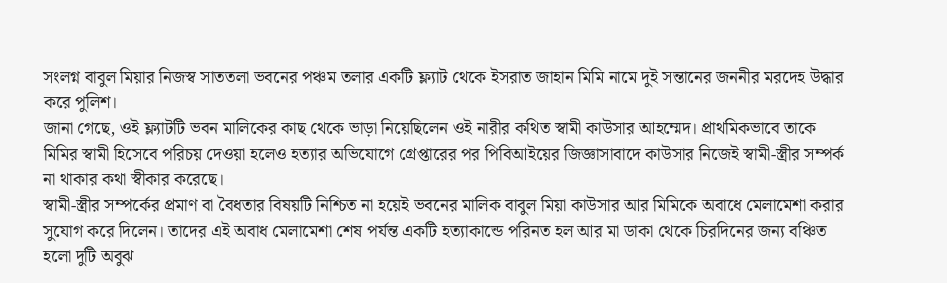সংলগ্ন বাবুল মিয়ার নিজস্ব সাততলা ভবনের পঞ্চম তলার একটি ফ্ল্যাট থেকে ইসরাত জাহান মিমি নামে দুই সন্তানের জননীর মরদেহ উদ্ধার করে পুলিশ।
জানা গেছে, ওই ফ্ল্যাটটি ভবন মালিকের কাছ থেকে ভাড়া নিয়েছিলেন ওই নারীর কথিত স্বামী কাউসার আহম্মেদ। প্রাথমিকভাবে তাকে মিমির স্বামী হিসেবে পরিচয় দেওয়া হলেও হত্যার অভিযোগে গ্রেপ্তারের পর পিবিআইয়ের জিজ্ঞাসাবাদে কাউসার নিজেই স্বামী-স্ত্রীর সম্পর্ক না থাকার কথা স্বীকার করেছে।
স্বামী-স্ত্রীর সম্পর্কের প্রমাণ বা বৈধতার বিষয়টি নিশ্চিত না হয়েই ভবনের মালিক বাবুল মিয়া কাউসার আর মিমিকে অবাধে মেলামেশা করার সুযোগ করে দিলেন। তাদের এই অবাধ মেলামেশা শেষ পর্যন্ত একটি হত্যাকান্ডে পরিনত হল আর মা ডাকা থেকে চিরদিনের জন্য বঞ্চিত হলো দুটি অবুঝ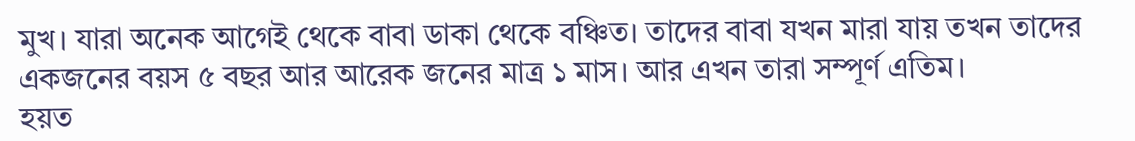মুখ। যারা অনেক আগেই থেকে বাবা ডাকা থেকে বঞ্চিত। তাদের বাবা যখন মারা যায় তখন তাদের একজনের বয়স ৫ বছর আর আরেক জনের মাত্র ১ মাস। আর এখন তারা সম্পূর্ণ এতিম।
হয়ত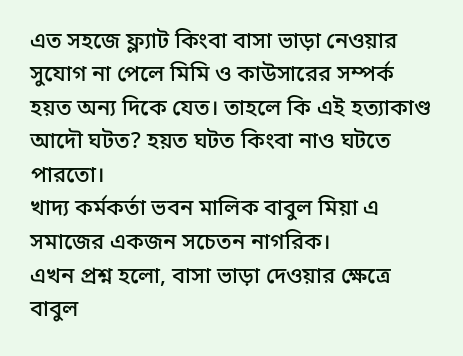এত সহজে ফ্ল্যাট কিংবা বাসা ভাড়া নেওয়ার সুযোগ না পেলে মিমি ও কাউসারের সম্পর্ক হয়ত অন্য দিকে যেত। তাহলে কি এই হত্যাকাণ্ড আদৌ ঘটত? হয়ত ঘটত কিংবা নাও ঘটতে পারতো।
খাদ্য কর্মকর্তা ভবন মালিক বাবুল মিয়া এ সমাজের একজন সচেতন নাগরিক।
এখন প্রশ্ন হলো, বাসা ভাড়া দেওয়ার ক্ষেত্রে বাবুল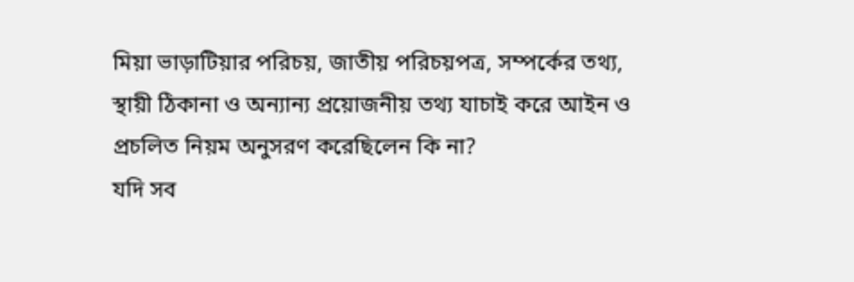মিয়া ভাড়াটিয়ার পরিচয়, জাতীয় পরিচয়পত্র, সম্পর্কের তথ্য, স্থায়ী ঠিকানা ও অন্যান্য প্রয়োজনীয় তথ্য যাচাই করে আইন ও প্রচলিত নিয়ম অনুসরণ করেছিলেন কি না?
যদি সব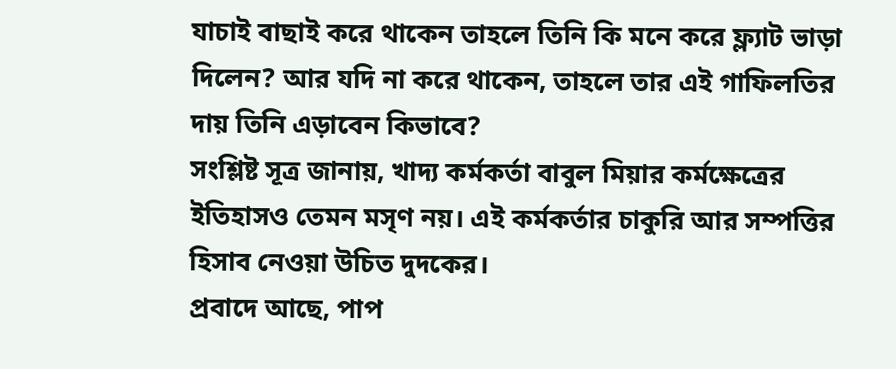যাচাই বাছাই করে থাকেন তাহলে তিনি কি মনে করে ফ্ল্যাট ভাড়া দিলেন? আর যদি না করে থাকেন, তাহলে তার এই গাফিলতির দায় তিনি এড়াবেন কিভাবে?
সংশ্লিষ্ট সূত্র জানায়, খাদ্য কর্মকর্তা বাবুল মিয়ার কর্মক্ষেত্রের ইতিহাসও তেমন মসৃণ নয়। এই কর্মকর্তার চাকুরি আর সম্পত্তির হিসাব নেওয়া উচিত দুদকের।
প্রবাদে আছে, পাপ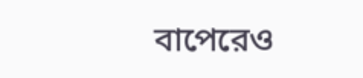বাপেরেও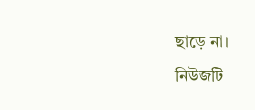ছাড়ে না।
নিউজটি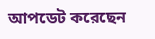আপডেট করেছেন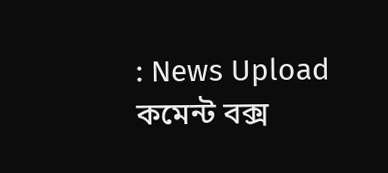: News Upload
কমেন্ট বক্স